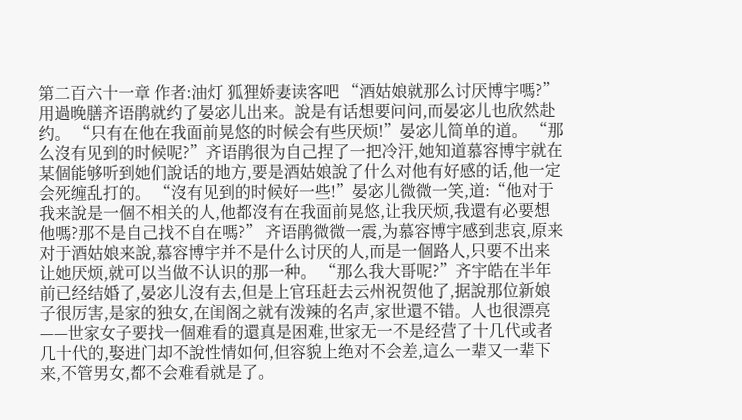第二百六十一章 作者:油灯 狐狸娇妻读客吧 “酒姑娘就那么讨厌博宇嗎?”用過晚膳齐语鹃就约了晏宓儿出来。說是有话想要问问,而晏宓儿也欣然赴约。 “只有在他在我面前晃悠的时候会有些厌烦!”晏宓儿简单的道。 “那么沒有见到的时候呢?”齐语鹃很为自己捏了一把冷汗,她知道慕容博宇就在某個能够听到她们說话的地方,要是酒姑娘說了什么对他有好感的话,他一定会死缠乱打的。 “沒有见到的时候好一些!”晏宓儿微微一笑,道:“他对于我来說是一個不相关的人,他都沒有在我面前晃悠,让我厌烦,我還有必要想他嗎?那不是自己找不自在嗎?” 齐语鹃微微一震,为慕容博宇感到悲哀,原来对于酒姑娘来說,慕容博宇并不是什么讨厌的人,而是一個路人,只要不出来让她厌烦,就可以当做不认识的那一种。 “那么我大哥呢?”齐宇皓在半年前已经结婚了,晏宓儿沒有去,但是上官珏赶去云州祝贺他了,据說那位新娘子很厉害,是家的独女,在闺阁之就有泼辣的名声,家世還不错。人也很漂亮——世家女子要找一個难看的還真是困难,世家无一不是经营了十几代或者几十代的,娶进门却不說性情如何,但容貌上绝对不会差,這么一辈又一辈下来,不管男女,都不会难看就是了。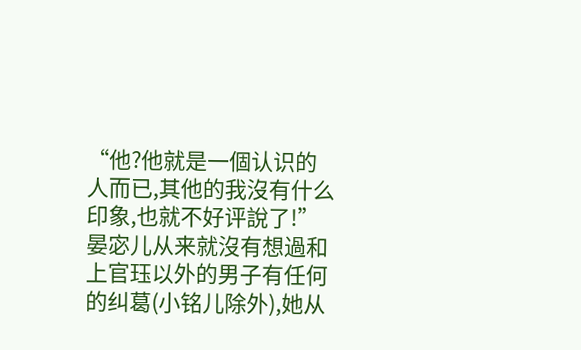“他?他就是一個认识的人而已,其他的我沒有什么印象,也就不好评說了!”晏宓儿从来就沒有想過和上官珏以外的男子有任何的纠葛(小铭儿除外),她从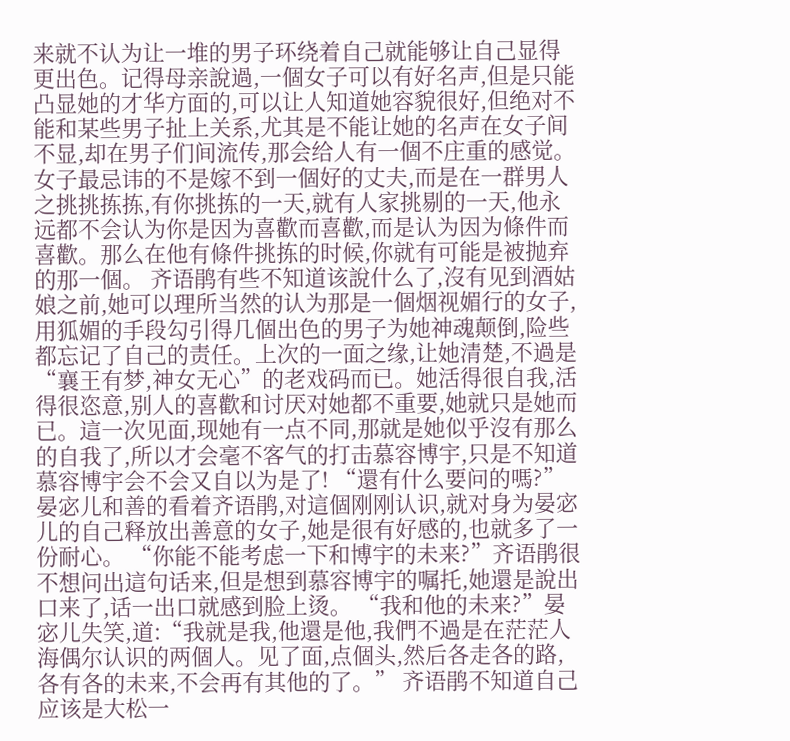来就不认为让一堆的男子环绕着自己就能够让自己显得更出色。记得母亲說過,一個女子可以有好名声,但是只能凸显她的才华方面的,可以让人知道她容貌很好,但绝对不能和某些男子扯上关系,尤其是不能让她的名声在女子间不显,却在男子们间流传,那会给人有一個不庄重的感觉。女子最忌讳的不是嫁不到一個好的丈夫,而是在一群男人之挑挑拣拣,有你挑拣的一天,就有人家挑剔的一天,他永远都不会认为你是因为喜歡而喜歡,而是认为因为條件而喜歡。那么在他有條件挑拣的时候,你就有可能是被抛弃的那一個。 齐语鹃有些不知道该說什么了,沒有见到酒姑娘之前,她可以理所当然的认为那是一個烟视媚行的女子,用狐媚的手段勾引得几個出色的男子为她神魂颠倒,险些都忘记了自己的责任。上次的一面之缘,让她清楚,不過是“襄王有梦,神女无心”的老戏码而已。她活得很自我,活得很恣意,别人的喜歡和讨厌对她都不重要,她就只是她而已。這一次见面,现她有一点不同,那就是她似乎沒有那么的自我了,所以才会毫不客气的打击慕容博宇,只是不知道慕容博宇会不会又自以为是了! “還有什么要问的嗎?”晏宓儿和善的看着齐语鹃,对這個刚刚认识,就对身为晏宓儿的自己释放出善意的女子,她是很有好感的,也就多了一份耐心。 “你能不能考虑一下和博宇的未来?”齐语鹃很不想问出這句话来,但是想到慕容博宇的嘱托,她還是說出口来了,话一出口就感到脸上烫。 “我和他的未来?”晏宓儿失笑,道:“我就是我,他還是他,我們不過是在茫茫人海偶尔认识的两個人。见了面,点個头,然后各走各的路,各有各的未来,不会再有其他的了。” 齐语鹃不知道自己应该是大松一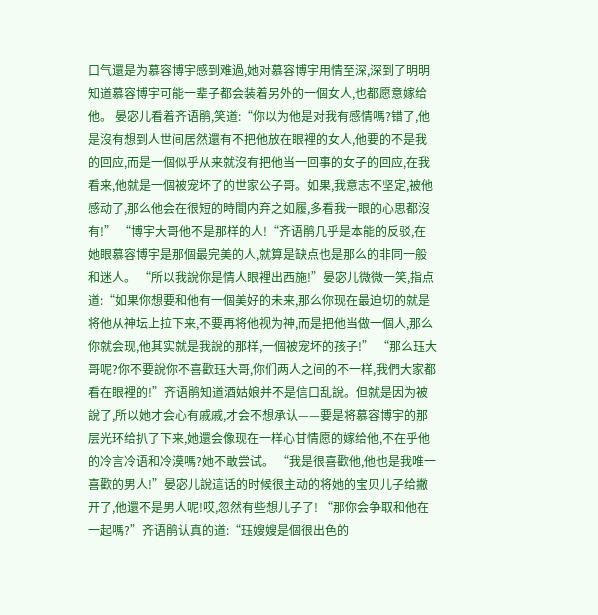口气還是为慕容博宇感到难過,她对慕容博宇用情至深,深到了明明知道慕容博宇可能一辈子都会装着另外的一個女人,也都愿意嫁给他。 晏宓儿看着齐语鹃,笑道:“你以为他是对我有感情嗎?错了,他是沒有想到人世间居然還有不把他放在眼裡的女人,他要的不是我的回应,而是一個似乎从来就沒有把他当一回事的女子的回应,在我看来,他就是一個被宠坏了的世家公子哥。如果,我意志不坚定,被他感动了,那么他会在很短的時間内弃之如履,多看我一眼的心思都沒有!” “博宇大哥他不是那样的人!“齐语鹃几乎是本能的反驳,在她眼慕容博宇是那個最完美的人,就算是缺点也是那么的非同一般和迷人。 “所以我說你是情人眼裡出西施!”晏宓儿微微一笑,指点道:“如果你想要和他有一個美好的未来,那么你现在最迫切的就是将他从神坛上拉下来,不要再将他视为神,而是把他当做一個人,那么你就会现,他其实就是我說的那样,一個被宠坏的孩子!” “那么珏大哥呢?你不要說你不喜歡珏大哥,你们两人之间的不一样,我們大家都看在眼裡的!”齐语鹃知道酒姑娘并不是信口乱說。但就是因为被說了,所以她才会心有戚戚,才会不想承认——要是将慕容博宇的那层光环给扒了下来,她還会像现在一样心甘情愿的嫁给他,不在乎他的冷言冷语和冷漠嗎?她不敢尝试。 “我是很喜歡他,他也是我唯一喜歡的男人!”晏宓儿說這话的时候很主动的将她的宝贝儿子给撇开了,他還不是男人呢!哎,忽然有些想儿子了! “那你会争取和他在一起嗎?”齐语鹃认真的道:“珏嫂嫂是個很出色的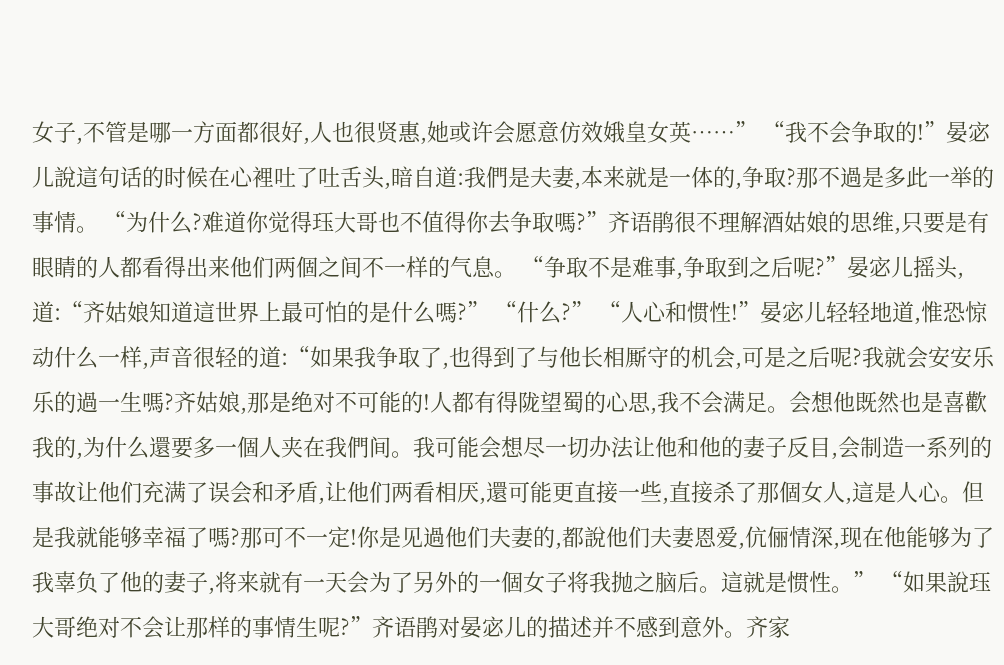女子,不管是哪一方面都很好,人也很贤惠,她或许会愿意仿效娥皇女英……” “我不会争取的!”晏宓儿說這句话的时候在心裡吐了吐舌头,暗自道:我們是夫妻,本来就是一体的,争取?那不過是多此一举的事情。 “为什么?难道你觉得珏大哥也不值得你去争取嗎?”齐语鹃很不理解酒姑娘的思维,只要是有眼睛的人都看得出来他们两個之间不一样的气息。 “争取不是难事,争取到之后呢?”晏宓儿摇头,道:“齐姑娘知道這世界上最可怕的是什么嗎?” “什么?” “人心和惯性!”晏宓儿轻轻地道,惟恐惊动什么一样,声音很轻的道:“如果我争取了,也得到了与他长相厮守的机会,可是之后呢?我就会安安乐乐的過一生嗎?齐姑娘,那是绝对不可能的!人都有得陇望蜀的心思,我不会满足。会想他既然也是喜歡我的,为什么還要多一個人夹在我們间。我可能会想尽一切办法让他和他的妻子反目,会制造一系列的事故让他们充满了误会和矛盾,让他们两看相厌,還可能更直接一些,直接杀了那個女人,這是人心。但是我就能够幸福了嗎?那可不一定!你是见過他们夫妻的,都說他们夫妻恩爱,伉俪情深,现在他能够为了我辜负了他的妻子,将来就有一天会为了另外的一個女子将我抛之脑后。這就是惯性。” “如果說珏大哥绝对不会让那样的事情生呢?”齐语鹃对晏宓儿的描述并不感到意外。齐家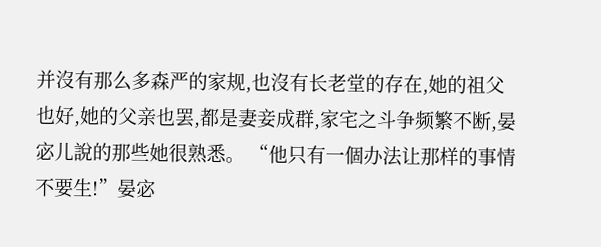并沒有那么多森严的家规,也沒有长老堂的存在,她的祖父也好,她的父亲也罢,都是妻妾成群,家宅之斗争频繁不断,晏宓儿說的那些她很熟悉。 “他只有一個办法让那样的事情不要生!”晏宓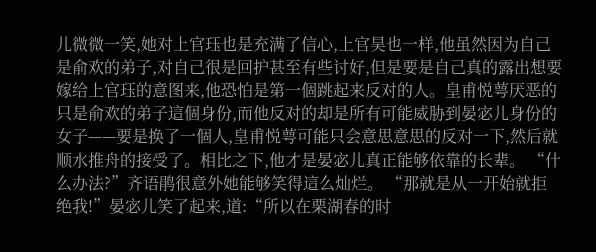儿微微一笑,她对上官珏也是充满了信心,上官昊也一样,他虽然因为自己是俞欢的弟子,对自己很是回护甚至有些讨好,但是要是自己真的露出想要嫁给上官珏的意图来,他恐怕是第一個跳起来反对的人。皇甫悦萼厌恶的只是俞欢的弟子這個身份,而他反对的却是所有可能威胁到晏宓儿身份的女子——要是换了一個人,皇甫悦萼可能只会意思意思的反对一下,然后就顺水推舟的接受了。相比之下,他才是晏宓儿真正能够依靠的长辈。 “什么办法?”齐语鹃很意外她能够笑得這么灿烂。 “那就是从一开始就拒绝我!”晏宓儿笑了起来,道:“所以在栗湖春的时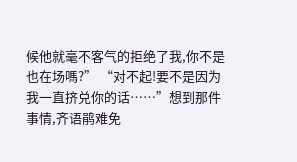候他就毫不客气的拒绝了我,你不是也在场嗎?” “对不起!要不是因为我一直挤兑你的话……”想到那件事情,齐语鹃难免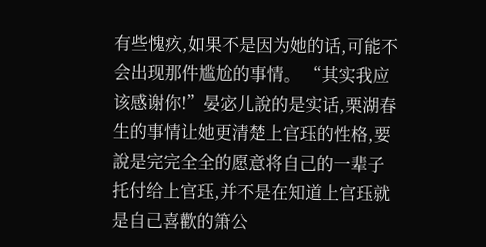有些愧疚,如果不是因为她的话,可能不会出现那件尴尬的事情。 “其实我应该感谢你!”晏宓儿說的是实话,栗湖春生的事情让她更清楚上官珏的性格,要說是完完全全的愿意将自己的一辈子托付给上官珏,并不是在知道上官珏就是自己喜歡的箫公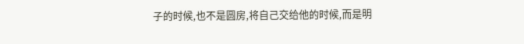子的时候,也不是圆房,将自己交给他的时候,而是明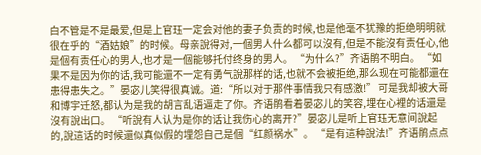白不管是不是最爱,但是上官珏一定会对他的妻子负责的时候,也是他毫不犹豫的拒绝明明就很在乎的“酒姑娘”的时候。母亲說得对,一個男人什么都可以沒有,但是不能沒有责任心,他是個有责任心的男人,也才是一個能够托付终身的男人。 “为什么?”齐语鹃不明白。 “如果不是因为你的话,我可能還不一定有勇气說那样的话,也就不会被拒绝,那么现在可能都還在患得患失之。”晏宓儿笑得很真诚。道:“所以对于那件事情我只有感激!” 可是我却被大哥和博宇迁怒,都认为是我的胡言乱语逼走了你。齐语鹃看着晏宓儿的笑容,埋在心裡的话還是沒有說出口。 “听說有人认为是你的话让我伤心的离开?”晏宓儿是听上官珏无意间說起的,說這话的时候還似真似假的埋怨自己是個“红颜祸水”。 “是有這种說法!”齐语鹃点点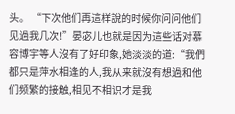头。 “下次他们再這样說的时候你问问他们见過我几次!”晏宓儿也就是因为這些话对慕容博宇等人沒有了好印象,她淡淡的道:“我們都只是萍水相逢的人,我从来就沒有想過和他们频繁的接触,相见不相识才是我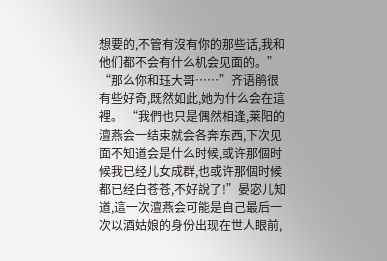想要的,不管有沒有你的那些话,我和他们都不会有什么机会见面的。” “那么你和珏大哥……”齐语鹃很有些好奇,既然如此,她为什么会在這裡。 “我們也只是偶然相逢,莱阳的澶燕会一结束就会各奔东西,下次见面不知道会是什么时候,或许那個时候我已经儿女成群,也或许那個时候都已经白苍苍,不好說了!”晏宓儿知道,這一次澶燕会可能是自己最后一次以酒姑娘的身份出现在世人眼前,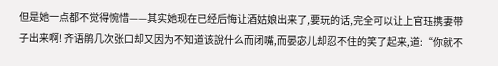但是她一点都不觉得惋惜——其实她现在已经后悔让酒姑娘出来了,要玩的话,完全可以让上官珏携妻带子出来啊! 齐语鹃几次张口却又因为不知道该說什么而闭嘴,而晏宓儿却忍不住的笑了起来,道:“你就不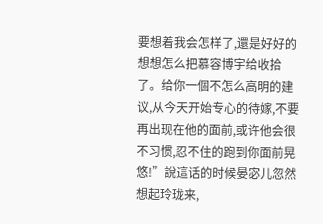要想着我会怎样了,還是好好的想想怎么把慕容博宇给收拾了。给你一個不怎么高明的建议,从今天开始专心的待嫁,不要再出现在他的面前,或许他会很不习惯,忍不住的跑到你面前晃悠!”說這话的时候晏宓儿忽然想起玲珑来,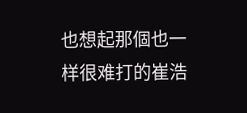也想起那個也一样很难打的崔浩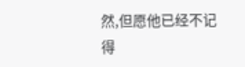然,但愿他已经不记得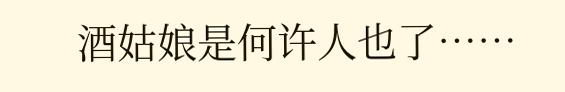酒姑娘是何许人也了……